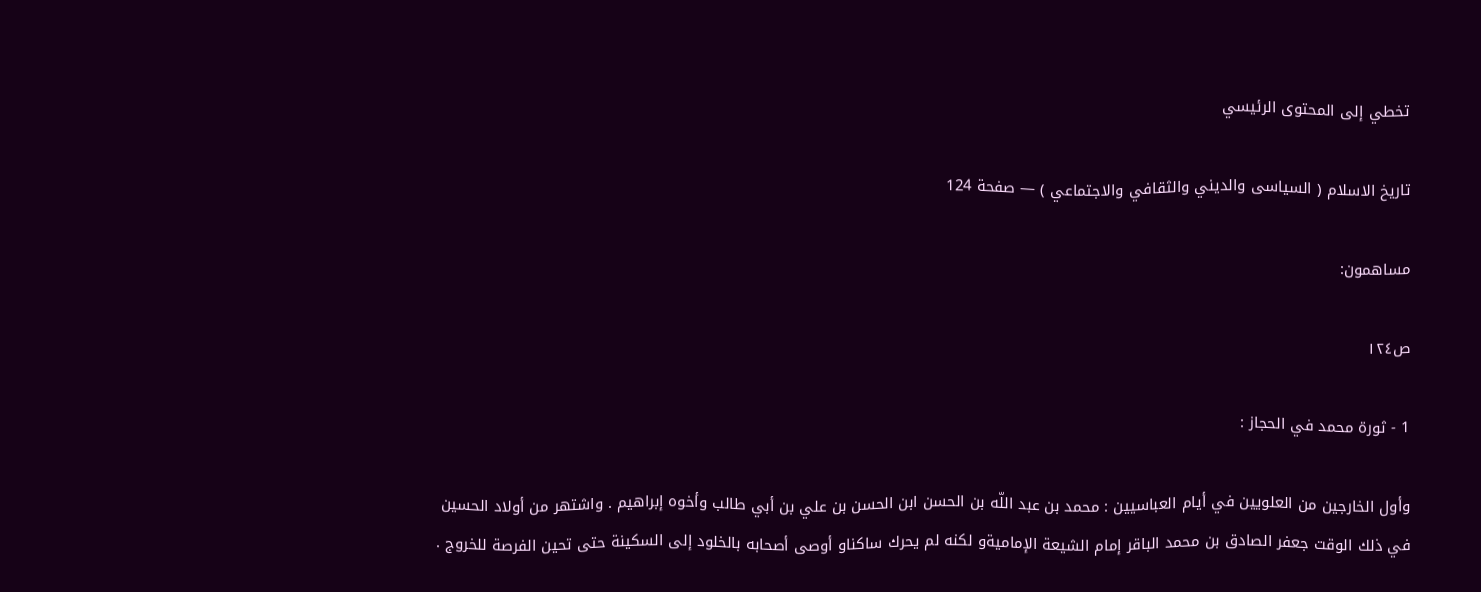تخطي إلى المحتوى الرئيسي

تاريخ الاسلام ( السياسى والديني والثقافي والاجتماعي ) — صفحة 124

مساهمون:

ص١٢٤

1 - ثورة محمد في الحجاز :

وأول الخارجين من العلويين في أيام العباسيين : محمد بن عبد اللّه بن الحسن ابن الحسن بن علي بن أبي طالب وأخوه إبراهيم . واشتهر من أولاد الحسين في ذلك الوقت جعفر الصادق بن محمد الباقر إمام الشيعة الإماميةو لكنه لم يحرك ساكناو أوصى أصحابه بالخلود إلى السكينة حتى تحين الفرصة للخروج .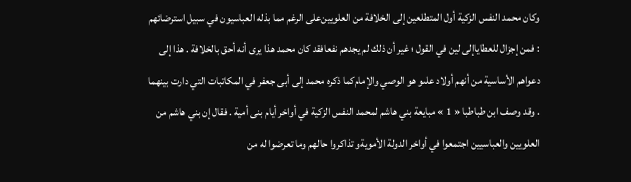وكان محمد النفس الزكية أول المتطلعين إلى الخلافة من العلويين‌على الرغم مما بذله العباسيون في سبيل استرضائهم : فمن إجزال للعطاياإلى لين في القول ؛ غير أن ذلك لم يجدهم نفعافقد كان محمد هذا يرى أنه أحق بالخلافة . هذا إلى دعواهم الأساسية من أنهم أولاد علىو هو الوصي والإمام‌كما ذكره محمد إلى أبى جعفر في المكاتبات التي دارت بينهما . وقد وصف ابن طباطبا « 1 » مبايعة بني هاشم لمحمد النفس الزكية في أواخر أيام بنى أمية . فقال إن بني هاشم من العلويين والعباسيين اجتمعوا في أواخر الدولة الأمويةو تذاكروا حالهم وما تعرضوا له من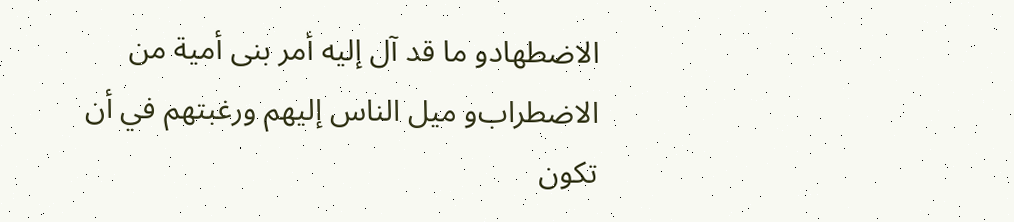الاضطهادو ما قد آل إليه أمر بنى أمية من الاضطراب‌و ميل الناس إليهم ورغبتهم في أن تكون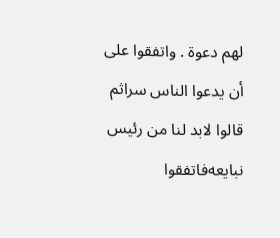لهم دعوة . واتفقوا على أن يدعوا الناس سراثم قالوا لابد لنا من رئيس نبايعه‌فاتفقوا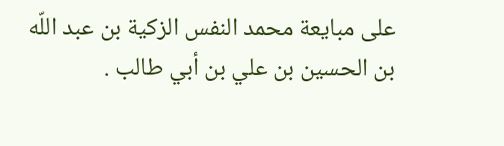على مبايعة محمد النفس الزكية بن عبد اللّه بن الحسين بن علي بن أبي طالب .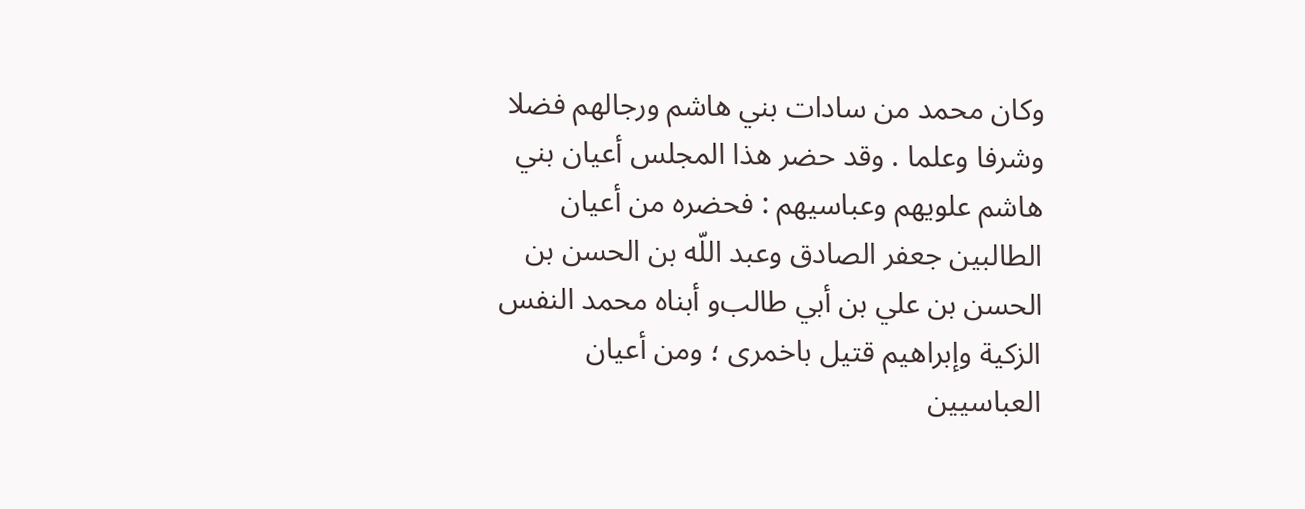وكان محمد من سادات بني هاشم ورجالهم فضلا وشرفا وعلما . وقد حضر هذا المجلس أعيان بني هاشم علويهم وعباسيهم : فحضره من أعيان الطالبين جعفر الصادق وعبد اللّه بن الحسن بن الحسن بن علي بن أبي طالب‌و أبناه محمد النفس الزكية وإبراهيم قتيل باخمرى ؛ ومن أعيان العباسيين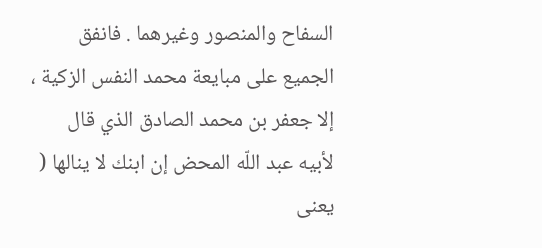السفاح والمنصور وغيرهما . فانفق الجميع على مبايعة محمد النفس الزكية ، إلا جعفر بن محمد الصادق الذي قال لأبيه عبد اللّه المحض إن ابنك لا ينالها ( يعنى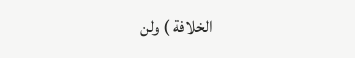الخلافة ) ولن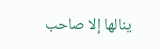ينالها إلا صاحب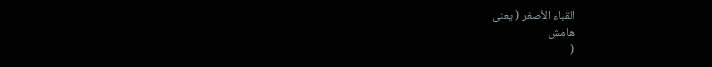القباء الأصغر ( يعنى
هامش
(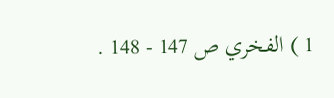1 ) الفخري ص 147 - 148 .